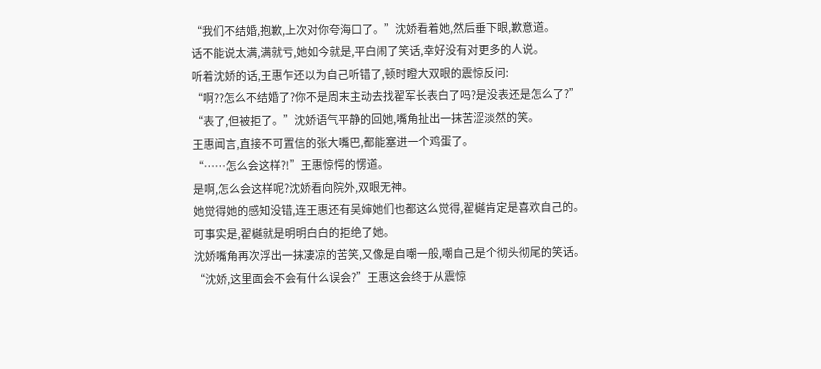“我们不结婚,抱歉,上次对你夸海口了。”沈娇看着她,然后垂下眼,歉意道。
话不能说太满,满就亏,她如今就是,平白闹了笑话,幸好没有对更多的人说。
听着沈娇的话,王惠乍还以为自己听错了,顿时瞪大双眼的震惊反问:
“啊??怎么不结婚了?你不是周末主动去找翟军长表白了吗?是没表还是怎么了?”
“表了,但被拒了。”沈娇语气平静的回她,嘴角扯出一抹苦涩淡然的笑。
王惠闻言,直接不可置信的张大嘴巴,都能塞进一个鸡蛋了。
“……怎么会这样?!”王惠惊愕的愣道。
是啊,怎么会这样呢?沈娇看向院外,双眼无神。
她觉得她的感知没错,连王惠还有吴婶她们也都这么觉得,翟樾肯定是喜欢自己的。
可事实是,翟樾就是明明白白的拒绝了她。
沈娇嘴角再次浮出一抹凄凉的苦笑,又像是自嘲一般,嘲自己是个彻头彻尾的笑话。
“沈娇,这里面会不会有什么误会?”王惠这会终于从震惊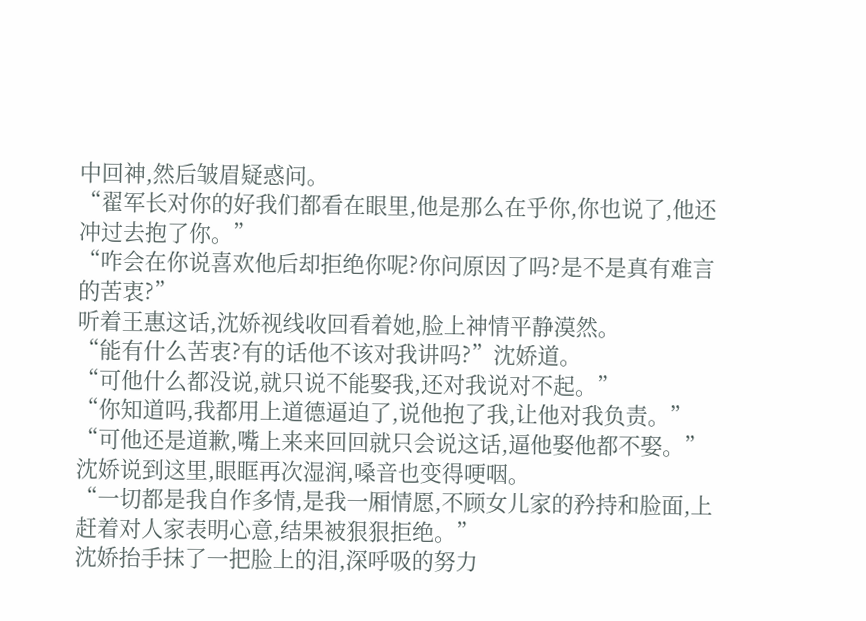中回神,然后皱眉疑惑问。
“翟军长对你的好我们都看在眼里,他是那么在乎你,你也说了,他还冲过去抱了你。”
“咋会在你说喜欢他后却拒绝你呢?你问原因了吗?是不是真有难言的苦衷?”
听着王惠这话,沈娇视线收回看着她,脸上神情平静漠然。
“能有什么苦衷?有的话他不该对我讲吗?”沈娇道。
“可他什么都没说,就只说不能娶我,还对我说对不起。”
“你知道吗,我都用上道德逼迫了,说他抱了我,让他对我负责。”
“可他还是道歉,嘴上来来回回就只会说这话,逼他娶他都不娶。”
沈娇说到这里,眼眶再次湿润,嗓音也变得哽咽。
“一切都是我自作多情,是我一厢情愿,不顾女儿家的矜持和脸面,上赶着对人家表明心意,结果被狠狠拒绝。”
沈娇抬手抹了一把脸上的泪,深呼吸的努力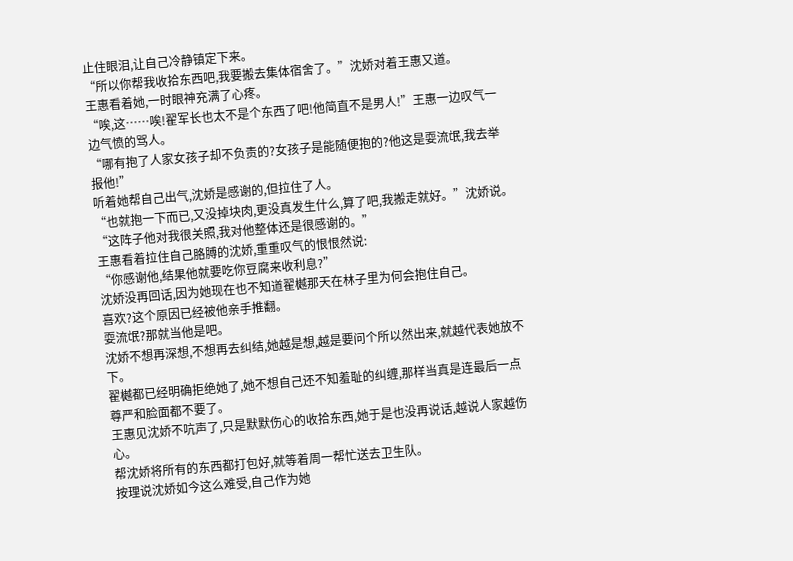止住眼泪,让自己冷静镇定下来。
“所以你帮我收拾东西吧,我要搬去集体宿舍了。”沈娇对着王惠又道。
王惠看着她,一时眼神充满了心疼。
“唉,这……唉!翟军长也太不是个东西了吧!他简直不是男人!”王惠一边叹气一边气愤的骂人。
“哪有抱了人家女孩子却不负责的?女孩子是能随便抱的?他这是耍流氓,我去举报他!”
听着她帮自己出气,沈娇是感谢的,但拉住了人。
“也就抱一下而已,又没掉块肉,更没真发生什么,算了吧,我搬走就好。”沈娇说。
“这阵子他对我很关照,我对他整体还是很感谢的。”
王惠看着拉住自己胳膊的沈娇,重重叹气的恨恨然说:
“你感谢他,结果他就要吃你豆腐来收利息?”
沈娇没再回话,因为她现在也不知道翟樾那天在林子里为何会抱住自己。
喜欢?这个原因已经被他亲手推翻。
耍流氓?那就当他是吧。
沈娇不想再深想,不想再去纠结,她越是想,越是要问个所以然出来,就越代表她放不下。
翟樾都已经明确拒绝她了,她不想自己还不知羞耻的纠缠,那样当真是连最后一点尊严和脸面都不要了。
王惠见沈娇不吭声了,只是默默伤心的收拾东西,她于是也没再说话,越说人家越伤心。
帮沈娇将所有的东西都打包好,就等着周一帮忙送去卫生队。
按理说沈娇如今这么难受,自己作为她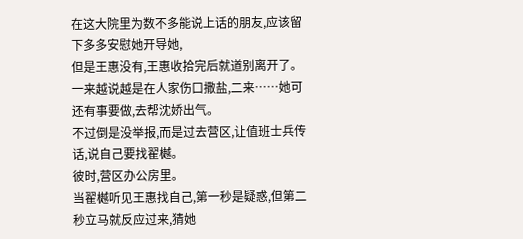在这大院里为数不多能说上话的朋友,应该留下多多安慰她开导她,
但是王惠没有,王惠收拾完后就道别离开了。
一来越说越是在人家伤口撒盐,二来……她可还有事要做,去帮沈娇出气。
不过倒是没举报,而是过去营区,让值班士兵传话,说自己要找翟樾。
彼时,营区办公房里。
当翟樾听见王惠找自己,第一秒是疑惑,但第二秒立马就反应过来,猜她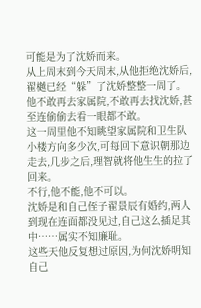可能是为了沈娇而来。
从上周末到今天周末,从他拒绝沈娇后,翟樾已经“躲”了沈娇整整一周了。
他不敢再去家属院,不敢再去找沈娇,甚至连偷偷去看一眼都不敢。
这一周里他不知眺望家属院和卫生队小楼方向多少次,可每回下意识朝那边走去,几步之后,理智就将他生生的拉了回来。
不行,他不能,他不可以。
沈娇是和自己侄子翟景辰有婚约,两人到现在连面都没见过,自己这么插足其中……属实不知廉耻。
这些天他反复想过原因,为何沈娇明知自己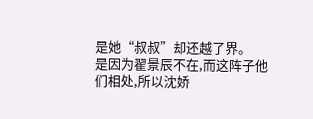是她“叔叔”却还越了界。
是因为翟景辰不在,而这阵子他们相处,所以沈娇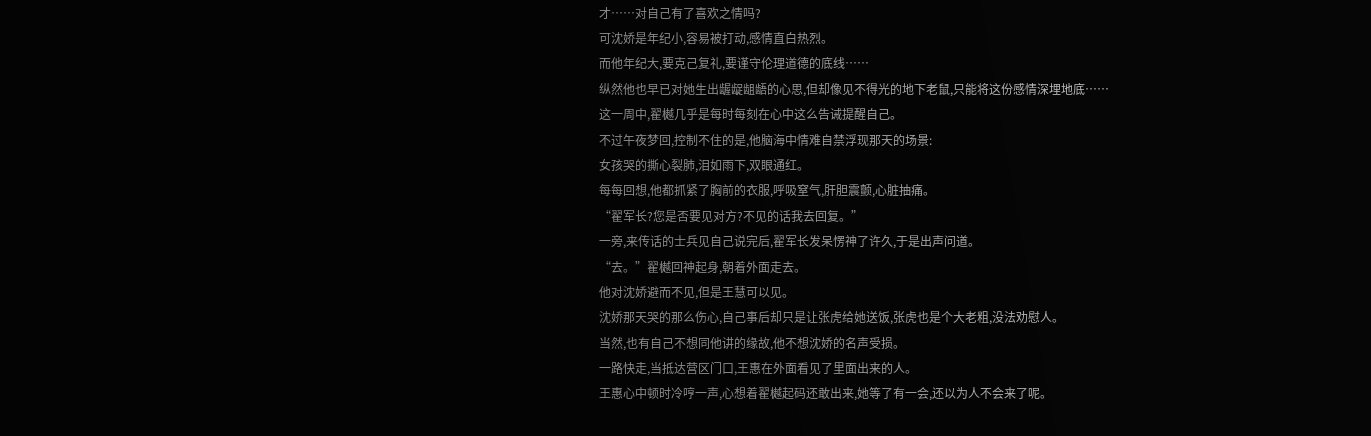才……对自己有了喜欢之情吗?
可沈娇是年纪小,容易被打动,感情直白热烈。
而他年纪大,要克己复礼,要谨守伦理道德的底线……
纵然他也早已对她生出龌龊龃龉的心思,但却像见不得光的地下老鼠,只能将这份感情深埋地底……
这一周中,翟樾几乎是每时每刻在心中这么告诫提醒自己。
不过午夜梦回,控制不住的是,他脑海中情难自禁浮现那天的场景:
女孩哭的撕心裂肺,泪如雨下,双眼通红。
每每回想,他都抓紧了胸前的衣服,呼吸窒气,肝胆震颤,心脏抽痛。
“翟军长?您是否要见对方?不见的话我去回复。”
一旁,来传话的士兵见自己说完后,翟军长发呆愣神了许久,于是出声问道。
“去。”翟樾回神起身,朝着外面走去。
他对沈娇避而不见,但是王慧可以见。
沈娇那天哭的那么伤心,自己事后却只是让张虎给她送饭,张虎也是个大老粗,没法劝慰人。
当然,也有自己不想同他讲的缘故,他不想沈娇的名声受损。
一路快走,当抵达营区门口,王惠在外面看见了里面出来的人。
王惠心中顿时冷哼一声,心想着翟樾起码还敢出来,她等了有一会,还以为人不会来了呢。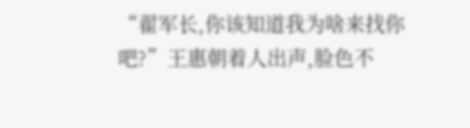“翟军长,你该知道我为啥来找你吧?”王惠朝着人出声,脸色不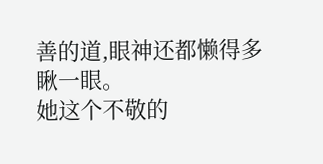善的道,眼神还都懒得多瞅一眼。
她这个不敬的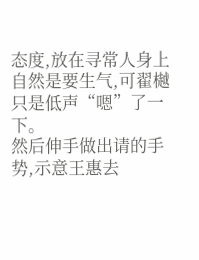态度,放在寻常人身上自然是要生气,可翟樾只是低声“嗯”了一下。
然后伸手做出请的手势,示意王惠去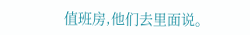值班房,他们去里面说。